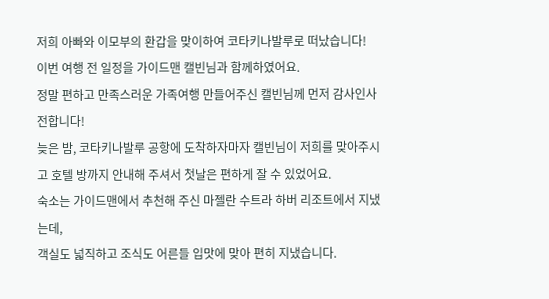저희 아빠와 이모부의 환갑을 맞이하여 코타키나발루로 떠났습니다!
이번 여행 전 일정을 가이드맨 캘빈님과 함께하였어요.
정말 편하고 만족스러운 가족여행 만들어주신 캘빈님께 먼저 감사인사 전합니다!
늦은 밤, 코타키나발루 공항에 도착하자마자 캘빈님이 저희를 맞아주시고 호텔 방까지 안내해 주셔서 첫날은 편하게 잘 수 있었어요.
숙소는 가이드맨에서 추천해 주신 마젤란 수트라 하버 리조트에서 지냈는데,
객실도 넓직하고 조식도 어른들 입맛에 맞아 편히 지냈습니다.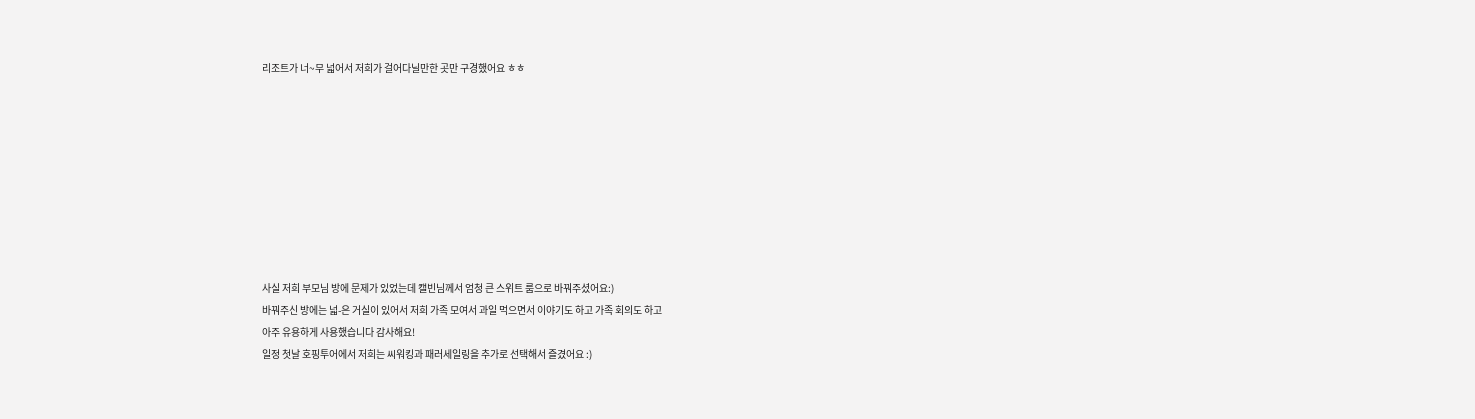리조트가 너~무 넓어서 저희가 걸어다닐만한 곳만 구경했어요 ㅎㅎ









사실 저희 부모님 방에 문제가 있었는데 캘빈님께서 엄청 큰 스위트 룸으로 바꿔주셨어요:)
바꿔주신 방에는 넓-은 거실이 있어서 저희 가족 모여서 과일 먹으면서 이야기도 하고 가족 회의도 하고
아주 유용하게 사용했습니다 감사해요!
일정 첫날 호핑투어에서 저희는 씨워킹과 패러세일링을 추가로 선택해서 즐겼어요 :)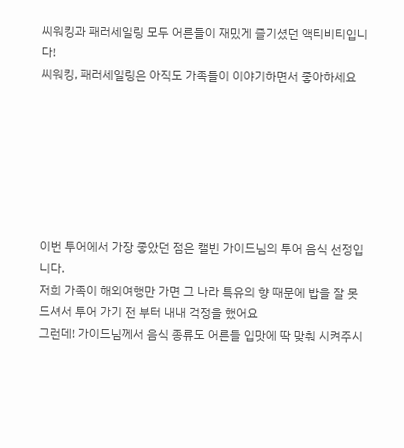씨워킹과 패러세일링 모두 어른들이 재밌게 즐기셨던 액티비티입니다!
씨워킹, 패러세일링은 아직도 가족들이 이야기하면서 좋아하세요







이번 투어에서 가장 좋았던 점은 캘빈 가이드님의 투어 음식 선정입니다.
저희 가족이 해외여행만 가면 그 나라 특유의 향 때문에 밥을 잘 못드셔서 투어 가기 전 부터 내내 걱정을 했어요
그런데! 가이드님께서 음식 종류도 어른들 입맛에 딱 맞춰 시켜주시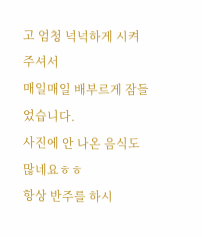고 엄청 넉넉하게 시켜주셔서
매일매일 배부르게 잠들었습니다.
사진에 안 나온 음식도 많네요ㅎㅎ
항상 반주를 하시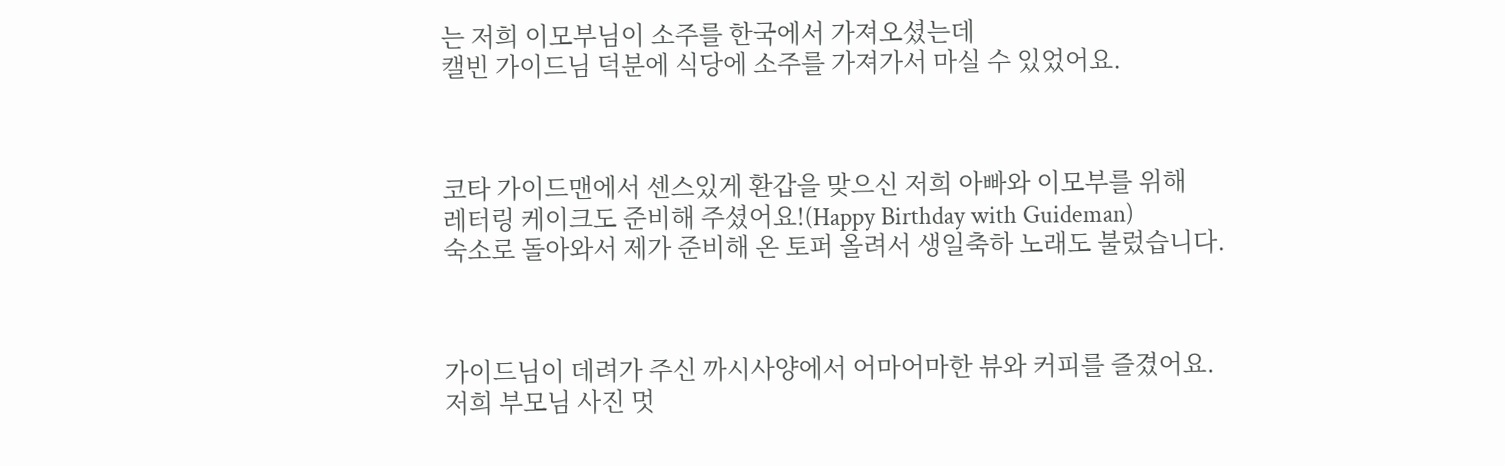는 저희 이모부님이 소주를 한국에서 가져오셨는데
캘빈 가이드님 덕분에 식당에 소주를 가져가서 마실 수 있었어요.



코타 가이드맨에서 센스있게 환갑을 맞으신 저희 아빠와 이모부를 위해
레터링 케이크도 준비해 주셨어요!(Happy Birthday with Guideman)
숙소로 돌아와서 제가 준비해 온 토퍼 올려서 생일축하 노래도 불렀습니다.



가이드님이 데려가 주신 까시사양에서 어마어마한 뷰와 커피를 즐겼어요.
저희 부모님 사진 멋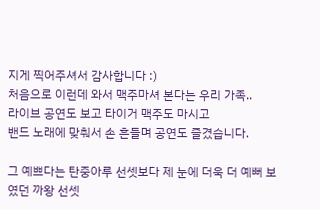지게 찍어주셔서 감사합니다 :)
처음으로 이런데 와서 맥주마셔 본다는 우리 가족..
라이브 공연도 보고 타이거 맥주도 마시고
밴드 노래에 맞춰서 손 흔들며 공연도 즐겼습니다.

그 예쁘다는 탄중아루 선셋보다 제 눈에 더욱 더 예뻐 보였던 까왕 선셋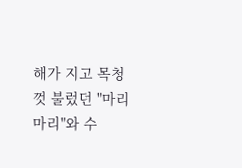해가 지고 목청껏 불렀던 "마리마리"와 수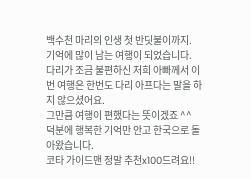백수천 마리의 인생 첫 반딧불이까지.
기억에 많이 남는 여행이 되었습니다.
다리가 조금 불편하신 저희 아빠께서 이번 여행은 한번도 다리 아프다는 말을 하지 않으셨어요.
그만큼 여행이 편했다는 뜻이겠죠 ^^
덕분에 행복한 기억만 안고 한국으로 돌아왔습니다.
코타 가이드맨 정말 추천x100드려요!!